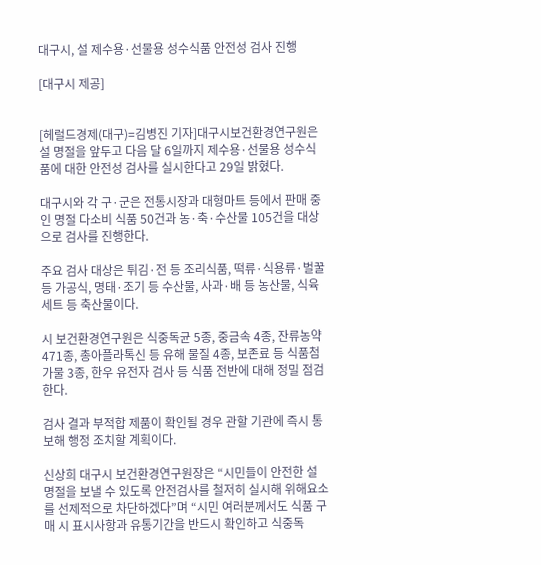대구시, 설 제수용·선물용 성수식품 안전성 검사 진행

[대구시 제공]


[헤럴드경제(대구)=김병진 기자]대구시보건환경연구원은 설 명절을 앞두고 다음 달 6일까지 제수용·선물용 성수식품에 대한 안전성 검사를 실시한다고 29일 밝혔다.

대구시와 각 구·군은 전통시장과 대형마트 등에서 판매 중인 명절 다소비 식품 50건과 농·축·수산물 105건을 대상으로 검사를 진행한다.

주요 검사 대상은 튀김·전 등 조리식품, 떡류·식용류·벌꿀 등 가공식, 명태·조기 등 수산물, 사과·배 등 농산물, 식육세트 등 축산물이다.

시 보건환경연구원은 식중독균 5종, 중금속 4종, 잔류농약 471종, 총아플라톡신 등 유해 물질 4종, 보존료 등 식품첨가물 3종, 한우 유전자 검사 등 식품 전반에 대해 정밀 점검한다.

검사 결과 부적합 제품이 확인될 경우 관할 기관에 즉시 통보해 행정 조치할 계획이다.

신상희 대구시 보건환경연구원장은 “시민들이 안전한 설 명절을 보낼 수 있도록 안전검사를 철저히 실시해 위해요소를 선제적으로 차단하겠다”며 “시민 여러분께서도 식품 구매 시 표시사항과 유통기간을 반드시 확인하고 식중독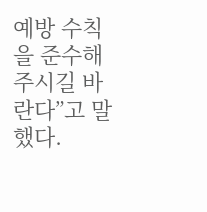예방 수칙을 준수해 주시길 바란다”고 말했다.